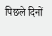पिछले दिनों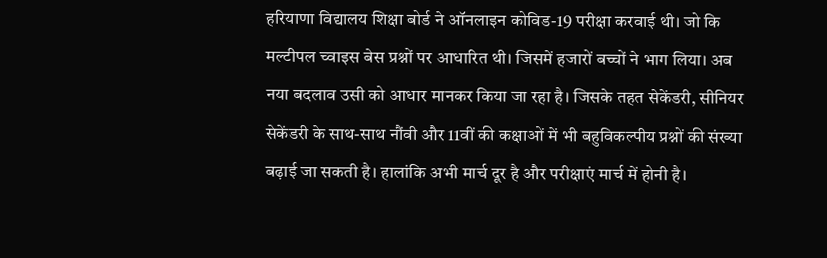हरियाणा विद्यालय शिक्षा बोर्ड ने ऑनलाइन कोविड-19 परीक्षा करवाई थी। जो कि मल्टीपल च्वाइस बेस प्रश्नों पर आधारित थी। जिसमें हजारों बच्चों ने भाग लिया। अब नया बदलाव उसी को आधार मानकर किया जा रहा है। जिसके तहत सेकेंडरी, सीनियर सेकेंडरी के साथ-साथ नौंवी और 11वीं की कक्षाओं में भी बहुविकल्पीय प्रश्नों की संख्या बढ़ाई जा सकती है। हालांकि अभी मार्च दूर है और परीक्षाएं मार्च में होनी है।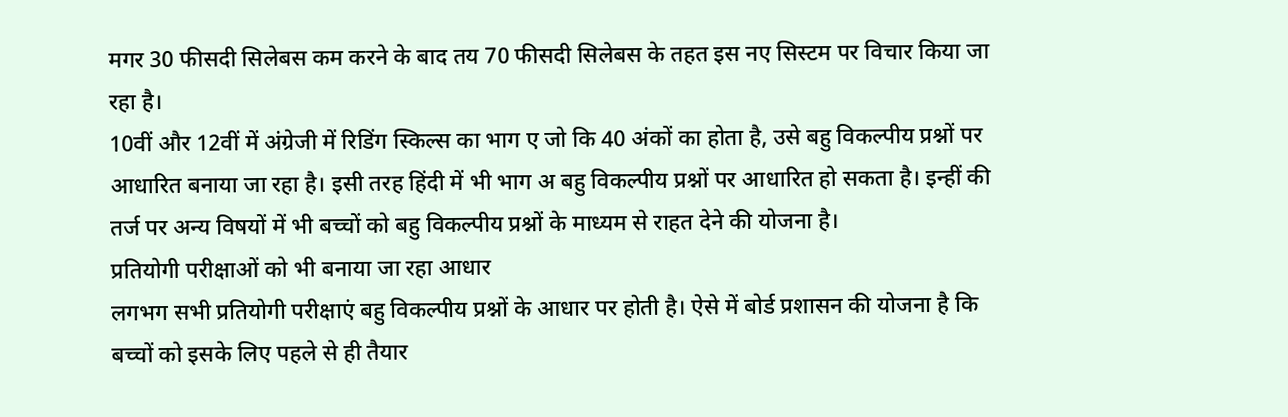मगर 30 फीसदी सिलेबस कम करने के बाद तय 70 फीसदी सिलेबस के तहत इस नए सिस्टम पर विचार किया जा रहा है।
10वीं और 12वीं में अंग्रेजी में रिडिंग स्किल्स का भाग ए जो कि 40 अंकों का होता है, उसे बहु विकल्पीय प्रश्नों पर आधारित बनाया जा रहा है। इसी तरह हिंदी में भी भाग अ बहु विकल्पीय प्रश्नों पर आधारित हो सकता है। इन्हीं की तर्ज पर अन्य विषयों में भी बच्चों को बहु विकल्पीय प्रश्नों के माध्यम से राहत देने की योजना है।
प्रतियोगी परीक्षाओं को भी बनाया जा रहा आधार
लगभग सभी प्रतियोगी परीक्षाएं बहु विकल्पीय प्रश्नों के आधार पर होती है। ऐसे में बोर्ड प्रशासन की योजना है कि बच्चों को इसके लिए पहले से ही तैयार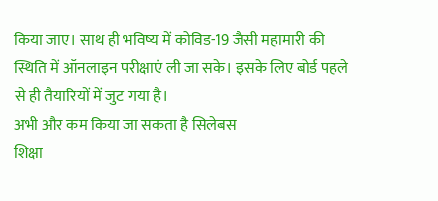किया जाए। साथ ही भविष्य में कोविड-19 जैसी महामारी की स्थिति में ऑनलाइन परीक्षाएं ली जा सके। इसके लिए बोर्ड पहले से ही तैयारियों में जुट गया है।
अभी और कम किया जा सकता है सिलेबस
शिक्षा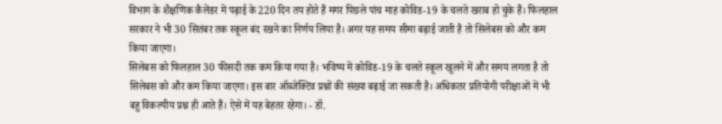विभाग के शैक्षणिक कैलेंडर में पढ़ाई के 220 दिन तय होते हैं मगर पिछले पांच माह कोविड-19 के चलते खराब हो चुके हैं। फिलहाल सरकार ने भी 30 सितंबर तक स्कूल बंद रखने का निर्णय लिया है। अगर यह समय सीमा बढ़ाई जाती है तो सिलेबस को और कम किया जाएगा।
सिलेबस को फिलहाल 30 फीसदी तक कम किया गया है। भविष्य में कोविड-19 के चलते स्कूल खुलने में और समय लगता है तो सिलेबस को और कम किया जाएगा। इस बार ऑब्जेक्टिव प्रश्नों की संख्या बढ़ाई जा सकती है। अधिकतर प्रतियोगी परीक्षाओं में भी बहु विकल्पीय प्रश्न ही आते हैं। ऐसे में यह बेहतर रहेगा। - डॉ.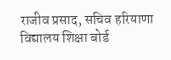राजीव प्रसाद, सचिव हरियाणा विद्यालय शिक्षा बोर्ड